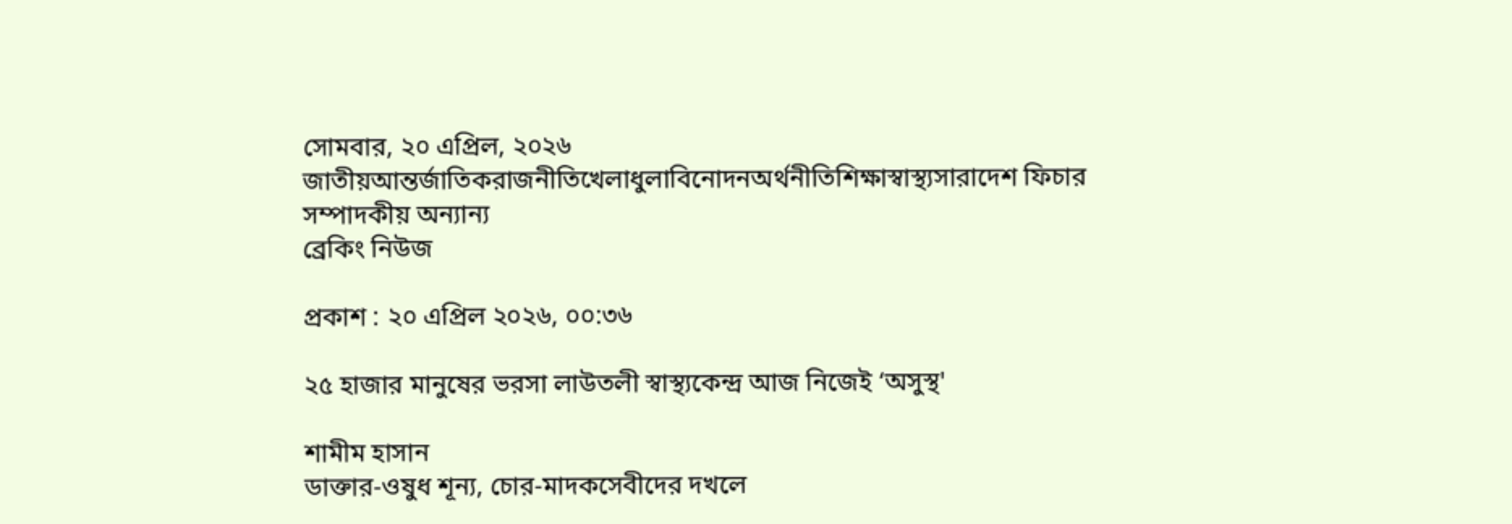সোমবার, ২০ এপ্রিল, ২০২৬
জাতীয়আন্তর্জাতিকরাজনীতিখেলাধুলাবিনোদনঅর্থনীতিশিক্ষাস্বাস্থ্যসারাদেশ ফিচার সম্পাদকীয় অন্যান্য
ব্রেকিং নিউজ

প্রকাশ : ২০ এপ্রিল ২০২৬, ০০:৩৬

২৫ হাজার মানুষের ভরসা লাউতলী স্বাস্থ্যকেন্দ্র আজ নিজেই ‘অসুস্থ'

শামীম হাসান
ডাক্তার-ওষুধ শূন্য, চোর-মাদকসেবীদের দখলে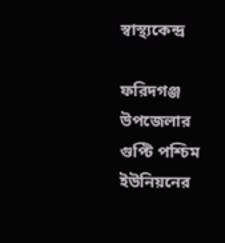স্বাস্থ্যকেন্দ্র

ফরিদগঞ্জ উপজেলার গুপ্টি পশ্চিম ইউনিয়নের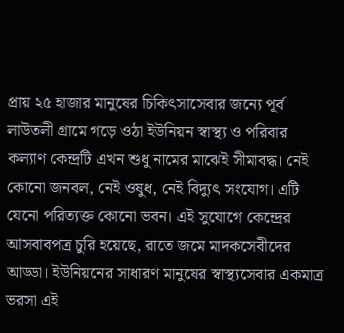প্রায় ২৫ হাজার মানুষের চিকিৎসাসেবার জন্যে পূর্ব লাউতলী গ্রামে গড়ে ওঠা ইউনিয়ন স্বাস্থ্য ও পরিবার কল্যাণ কেন্দ্রটি এখন শুধু নামের মাঝেই সীমাবদ্ধ। নেই কোনো জনবল, নেই ওষুধ, নেই বিদ্যুৎ সংযোগ। এটি যেনো পরিত্যক্ত কোনো ভবন। এই সুযোগে কেন্দ্রের আসবাবপত্র চুরি হয়েছে, রাতে জমে মাদকসেবীদের আড্ডা। ইউনিয়নের সাধারণ মানুষের স্বাস্থ্যসেবার একমাত্র ভরসা এই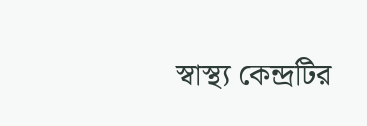স্বাস্থ্য কেন্দ্রটির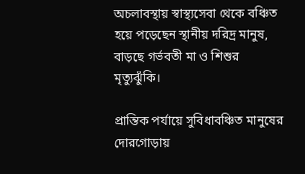অচলাবস্থায় স্বাস্থ্যসেবা থেকে বঞ্চিত হয়ে পড়েছেন স্থানীয় দরিদ্র মানুষ, বাড়ছে গর্ভবতী মা ও শিশুর মৃত্যুঝুঁকি।

প্রান্তিক পর্যায়ে সুবিধাবঞ্চিত মানুষের দোরগোড়ায়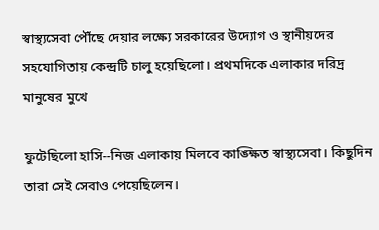স্বাস্থ্যসেবা পৌঁছে দেয়ার লক্ষ্যে সরকারের উদ্যোগ ও স্থানীয়দের সহযোগিতায় কেন্দ্রটি চালু হয়েছিলো। প্রথমদিকে এলাকার দরিদ্র মানুষের মুখে

ফুটেছিলো হাসি--নিজ এলাকায় মিলবে কাঙ্ক্ষিত স্বাস্থ্যসেবা। কিছুদিন তারা সেই সেবাও পেয়েছিলেন।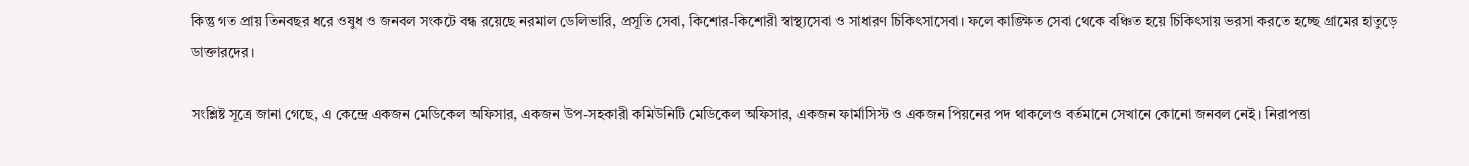কিন্তু গত প্রায় তিনবছর ধরে ওষুধ ও জনবল সংকটে বন্ধ রয়েছে নরমাল ডেলিভারি, প্রসূতি সেবা, কিশোর-কিশোরী স্বাস্থ্যসেবা ও সাধারণ চিকিৎসাসেবা। ফলে কাঙ্ক্ষিত সেবা থেকে বঞ্চিত হয়ে চিকিৎসায় ভরসা করতে হচ্ছে গ্রামের হাতুড়ে ডাক্তারদের।

সংশ্লিষ্ট সূত্রে জানা গেছে, এ কেন্দ্রে একজন মেডিকেল অফিসার, একজন উপ-সহকারী কমিউনিটি মেডিকেল অফিসার, একজন ফার্মাসিস্ট ও একজন পিয়নের পদ থাকলেও বর্তমানে সেখানে কোনো জনবল নেই। নিরাপত্তা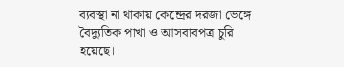ব্যবস্থা না থাকায় কেন্দ্রের দরজা ভেঙ্গে বৈদ্যুতিক পাখা ও আসবাবপত্র চুরি হয়েছে।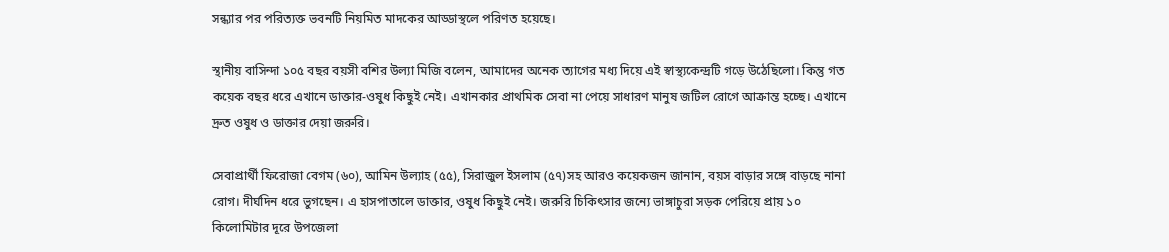সন্ধ্যার পর পরিত্যক্ত ভবনটি নিয়মিত মাদকের আড্ডাস্থলে পরিণত হয়েছে।

স্থানীয় বাসিন্দা ১০৫ বছর বয়সী বশির উল্যা মিজি বলেন, আমাদের অনেক ত্যাগের মধ্য দিয়ে এই স্বাস্থ্যকেন্দ্রটি গড়ে উঠেছিলো। কিন্তু গত কয়েক বছর ধরে এখানে ডাক্তার-ওষুধ কিছুই নেই। এখানকার প্রাথমিক সেবা না পেয়ে সাধারণ মানুষ জটিল রোগে আক্রান্ত হচ্ছে। এখানে দ্রুত ওষুধ ও ডাক্তার দেয়া জরুরি।

সেবাপ্রার্থী ফিরোজা বেগম (৬০), আমিন উল্যাহ (৫৫), সিরাজুল ইসলাম (৫৭)সহ আরও কয়েকজন জানান, বয়স বাড়ার সঙ্গে বাড়ছে নানা রোগ। দীর্ঘদিন ধরে ভুগছেন। এ হাসপাতালে ডাক্তার, ওষুধ কিছুই নেই। জরুরি চিকিৎসার জন্যে ভাঙ্গাচুরা সড়ক পেরিয়ে প্রায় ১০ কিলোমিটার দূরে উপজেলা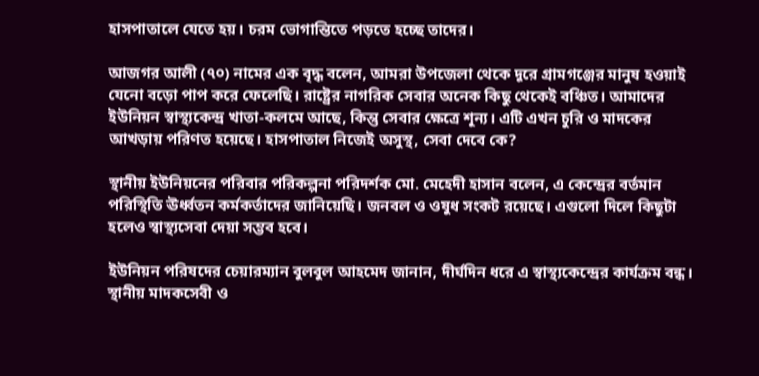হাসপাতালে যেতে হয়। চরম ভোগান্তিতে পড়তে হচ্ছে তাদের।

আজগর আলী (৭০) নামের এক বৃদ্ধ বলেন, আমরা উপজেলা থেকে দূরে গ্রামগঞ্জের মানুষ হওয়াই যেনো বড়ো পাপ করে ফেলেছি। রাষ্ট্রের নাগরিক সেবার অনেক কিছু থেকেই বঞ্চিত। আমাদের ইউনিয়ন স্বাস্থ্যকেন্দ্র খাতা-কলমে আছে, কিন্তু সেবার ক্ষেত্রে শূন্য। এটি এখন চুরি ও মাদকের আখড়ায় পরিণত হয়েছে। হাসপাতাল নিজেই অসুস্থ, সেবা দেবে কে?

স্থানীয় ইউনিয়নের পরিবার পরিকল্পনা পরিদর্শক মো. মেহেদী হাসান বলেন, এ কেন্দ্রের বর্তমান পরিস্থিতি ঊর্ধ্বতন কর্মকর্তাদের জানিয়েছি। জনবল ও ওষুধ সংকট রয়েছে। এগুলো দিলে কিছুটা হলেও স্বাস্থ্যসেবা দেয়া সম্ভব হবে।

ইউনিয়ন পরিষদের চেয়ারম্যান বুলবুল আহমেদ জানান, দীর্ঘদিন ধরে এ স্বাস্থ্যকেন্দ্রের কার্যক্রম বন্ধ। স্থানীয় মাদকসেবী ও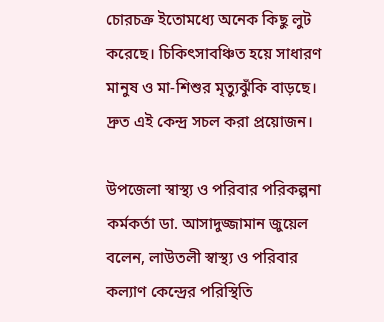চোরচক্র ইতোমধ্যে অনেক কিছু লুট করেছে। চিকিৎসাবঞ্চিত হয়ে সাধারণ মানুষ ও মা-শিশুর মৃত্যুঝুঁকি বাড়ছে। দ্রুত এই কেন্দ্র সচল করা প্রয়োজন।

উপজেলা স্বাস্থ্য ও পরিবার পরিকল্পনা কর্মকর্তা ডা. আসাদুজ্জামান জুয়েল বলেন, লাউতলী স্বাস্থ্য ও পরিবার কল্যাণ কেন্দ্রের পরিস্থিতি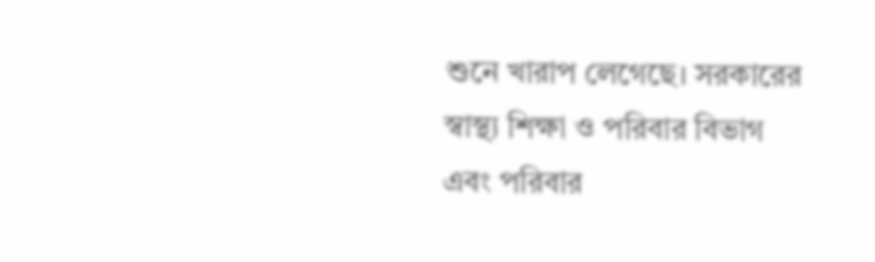শুনে খারাপ লেগেছে। সরকারের স্বাস্থ্য শিক্ষা ও পরিবার বিভাগ এবং পরিবার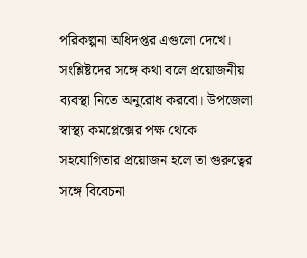পরিকল্পনা অধিদপ্তর এগুলো দেখে। সংশ্লিষ্টদের সঙ্গে কথা বলে প্রয়োজনীয় ব্যবস্থা নিতে অনুরোধ করবো। উপজেলা স্বাস্থ্য কমপ্লেক্সের পক্ষ থেকে সহযোগিতার প্রয়োজন হলে তা গুরুত্বের সঙ্গে বিবেচনা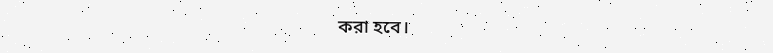করা হবে।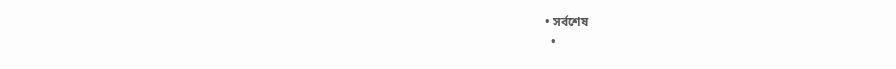• সর্বশেষ
  •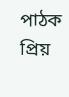পাঠক প্রিয়